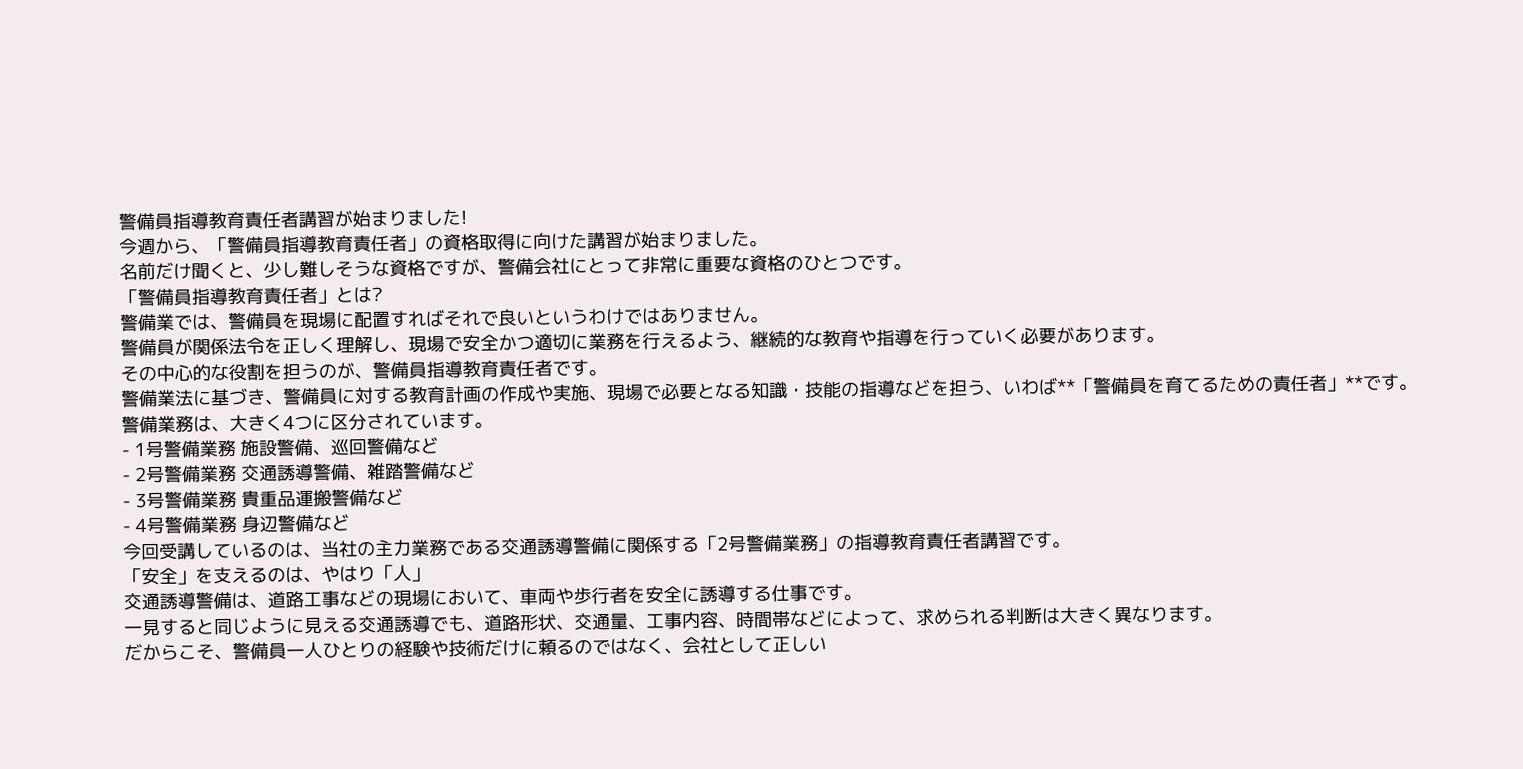警備員指導教育責任者講習が始まりました!
今週から、「警備員指導教育責任者」の資格取得に向けた講習が始まりました。
名前だけ聞くと、少し難しそうな資格ですが、警備会社にとって非常に重要な資格のひとつです。
「警備員指導教育責任者」とは?
警備業では、警備員を現場に配置すればそれで良いというわけではありません。
警備員が関係法令を正しく理解し、現場で安全かつ適切に業務を行えるよう、継続的な教育や指導を行っていく必要があります。
その中心的な役割を担うのが、警備員指導教育責任者です。
警備業法に基づき、警備員に対する教育計画の作成や実施、現場で必要となる知識・技能の指導などを担う、いわば**「警備員を育てるための責任者」**です。
警備業務は、大きく4つに区分されています。
- 1号警備業務 施設警備、巡回警備など
- 2号警備業務 交通誘導警備、雑踏警備など
- 3号警備業務 貴重品運搬警備など
- 4号警備業務 身辺警備など
今回受講しているのは、当社の主力業務である交通誘導警備に関係する「2号警備業務」の指導教育責任者講習です。
「安全」を支えるのは、やはり「人」
交通誘導警備は、道路工事などの現場において、車両や歩行者を安全に誘導する仕事です。
一見すると同じように見える交通誘導でも、道路形状、交通量、工事内容、時間帯などによって、求められる判断は大きく異なります。
だからこそ、警備員一人ひとりの経験や技術だけに頼るのではなく、会社として正しい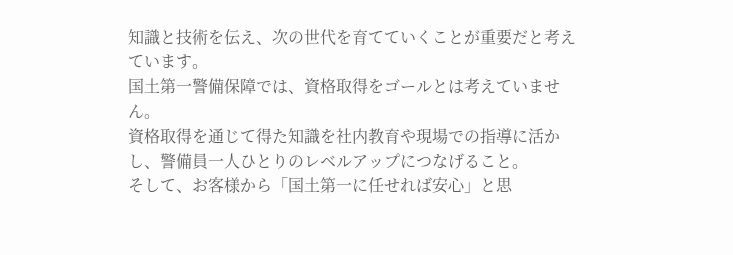知識と技術を伝え、次の世代を育てていくことが重要だと考えています。
国土第一警備保障では、資格取得をゴールとは考えていません。
資格取得を通じて得た知識を社内教育や現場での指導に活かし、警備員一人ひとりのレベルアップにつなげること。
そして、お客様から「国土第一に任せれば安心」と思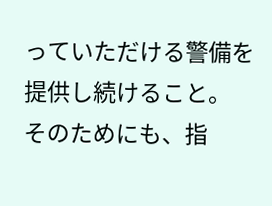っていただける警備を提供し続けること。
そのためにも、指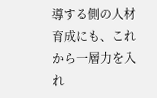導する側の人材育成にも、これから一層力を入れ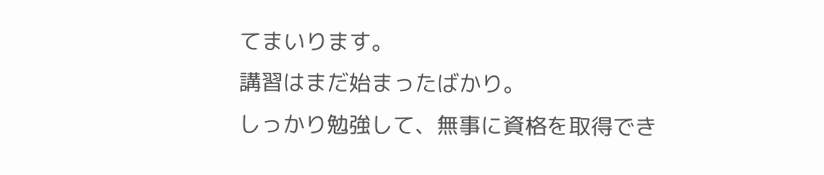てまいります。
講習はまだ始まったばかり。
しっかり勉強して、無事に資格を取得でき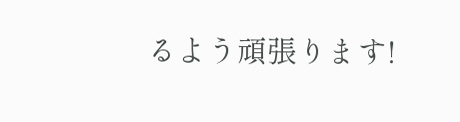るよう頑張ります!